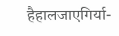हैहालजाएगिर्या-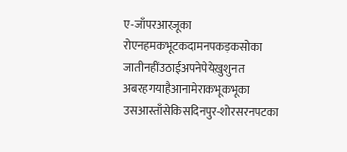ए-जाँपरआरज़ूका
रोएनहमकभूटकदामनपकड़कसोका
जातीनहींउठाईअपनेपेयेख़ुशुनत
अबरहगयाहैआनामेराकभूकभूका
उसआस्ताँसेकिसदिनपुर-शोरसरनपटका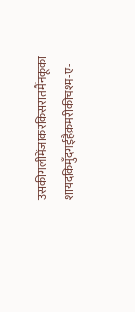उसकीगलीमेंजाकरकिसरातमैंनकूका
शायदकिमुँदगईहैक़मरीकीचश्म-ए-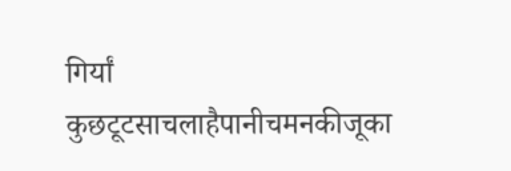गिर्यां
कुछटूटसाचलाहैपानीचमनकीजूका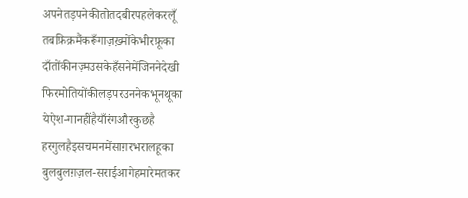अपनेतड़पनेकीतोतदबीरपहलेकरलूँ
तबफ़िक्रमैंकरूँगाज़ख़्मोंकेभीरफ़ूका
दाँतोंकीनज़्मउसकेहँसनेमेंजिननेदेखी
फिरमोतियोंकीलड़परउननेकभूनथूका
येऐश-गानहींहैयाँरंगऔरकुछहै
हरगुलहैइसचमनमेंसाग़रभरालहूका
बुलबुलग़ज़ल-सराईआगेहमारेमतकर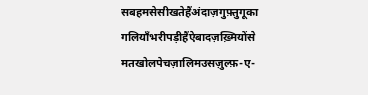सबहमसेसीखतेहैंअंदाज़गुफ़्तुगूका
गलियाँभरीपड़ीहैंऐबादज़ख़्मियोंसे
मतखोलपेचज़ालिमउसज़ुल्फ़-ए-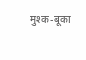मुश्क-बूका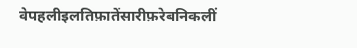वेपहलीइलतिफ़ातेंसारीफ़रेबनिकलीं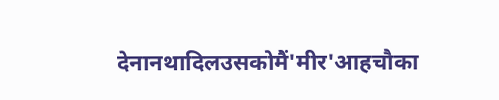देनानथादिलउसकोमैं'मीर'आहचौका